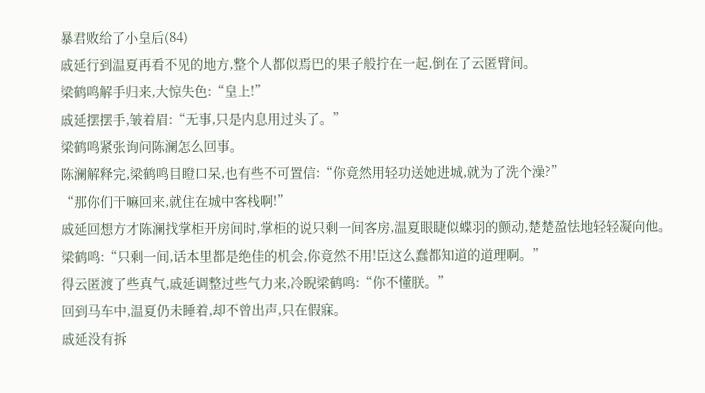暴君败给了小皇后(84)
戚延行到温夏再看不见的地方,整个人都似焉巴的果子般拧在一起,倒在了云匿臂间。
梁鹤鸣解手归来,大惊失色:“皇上!”
戚延摆摆手,皱着眉:“无事,只是内息用过头了。”
梁鹤鸣紧张询问陈澜怎么回事。
陈澜解释完,梁鹤鸣目瞪口呆,也有些不可置信:“你竟然用轻功送她进城,就为了洗个澡?”
“那你们干嘛回来,就住在城中客栈啊!”
戚延回想方才陈澜找掌柜开房间时,掌柜的说只剩一间客房,温夏眼睫似蝶羽的颤动,楚楚盈怯地轻轻凝向他。
梁鹤鸣:“只剩一间,话本里都是绝佳的机会,你竟然不用!臣这么蠢都知道的道理啊。”
得云匿渡了些真气,戚延调整过些气力来,冷睨梁鹤鸣:“你不懂朕。”
回到马车中,温夏仍未睡着,却不曾出声,只在假寐。
戚延没有拆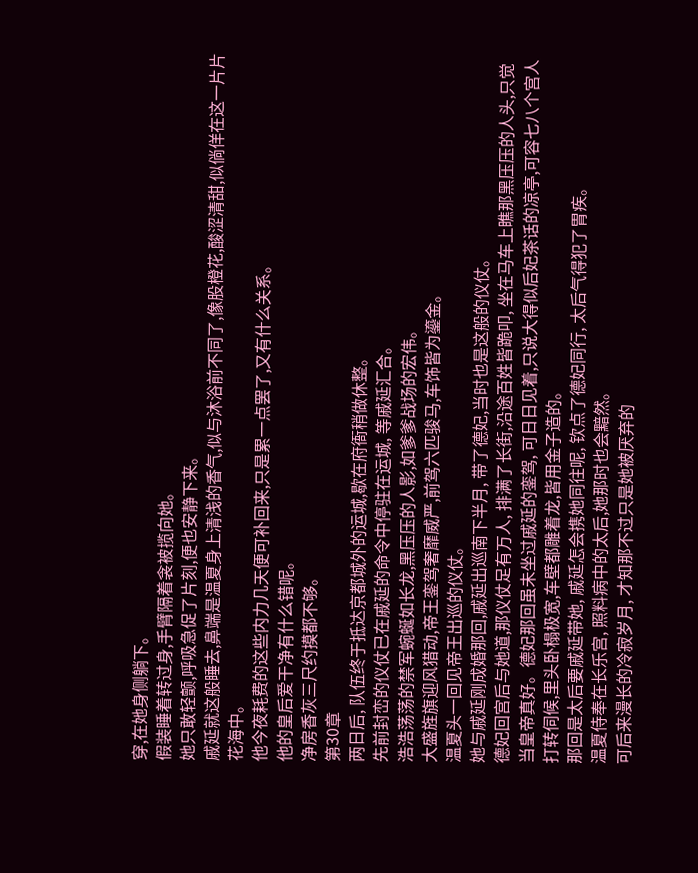穿,在她身侧躺下。
假装睡着转过身,手臂隔着衾被揽向她。
她只敢轻颤,呼吸急促了片刻,便也安静下来。
戚延就这般睡去,鼻端是温夏身上清浅的香气,似与沐浴前不同了,像股橙花,酸涩清甜,似倘佯在这一片片花海中。
他今夜耗费的这些内力几天便可补回来,只是累一点罢了,又有什么关系。
他的皇后爱干净有什么错呢。
净房香灰三尺约摸都不够。
第30章
两日后, 队伍终于抵达京都城外的运城,歇在府衙稍做休整。
先前封峦的仪仗已在戚延的命令中停驻在运城, 等戚延汇合。
浩浩荡荡的禁军蜿蜒如长龙,黑压压的人影,如爹爹战场的宏伟。
大盛旌旗迎风猎动,帝王銮驾奢靡威严,前驾六匹骏马,车饰皆为鎏金。
温夏头一回见帝王出巡的仪仗。
她与戚延刚成婚那回,戚延出巡南下半月, 带了德妃,当时也是这般的仪仗。
德妃回宫后与她道,那仪仗足有万人, 排满了长街,沿途百姓皆跪叩, 坐在马车上瞧那黑压压的人头,只觉当皇帝真好。德妃那回虽未坐过戚延的銮驾, 可日日见着,只说大得似后妃茶话的凉亭,可容七八个宫人打转伺候,里头卧榻极宽,车壁都雕着龙,皆用金子造的。
那回是太后要戚延带她, 戚延怎会携她同往呢, 钦点了德妃同行, 太后气得犯了胃疾。
温夏侍奉在长乐宫, 照料病中的太后,她那时也会黯然。
可后来漫长的冷寂岁月, 才知那不过只是她被厌弃的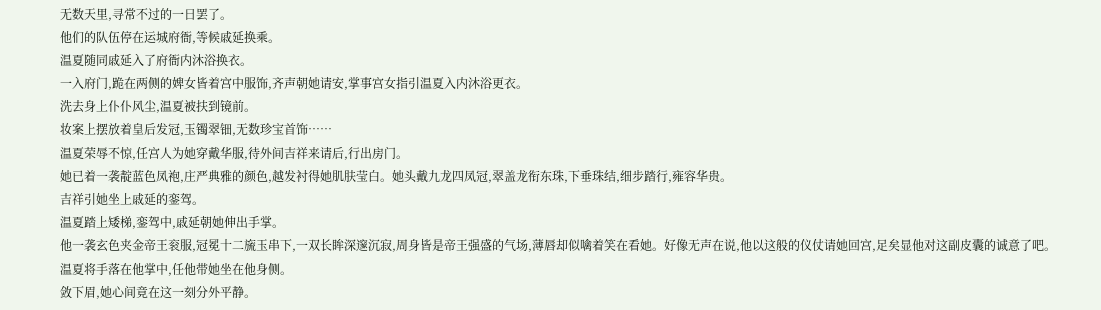无数天里,寻常不过的一日罢了。
他们的队伍停在运城府衙,等候戚延换乘。
温夏随同戚延入了府衙内沐浴换衣。
一入府门,跪在两侧的婢女皆着宫中服饰,齐声朝她请安,掌事宫女指引温夏入内沐浴更衣。
洗去身上仆仆风尘,温夏被扶到镜前。
妆案上摆放着皇后发冠,玉镯翠钿,无数珍宝首饰……
温夏荣辱不惊,任宫人为她穿戴华服,待外间吉祥来请后,行出房门。
她已着一袭靛蓝色凤袍,庄严典雅的颜色,越发衬得她肌肤莹白。她头戴九龙四凤冠,翠盖龙衔东珠,下垂珠结,细步踏行,雍容华贵。
吉祥引她坐上戚延的銮驾。
温夏踏上矮梯,銮驾中,戚延朝她伸出手掌。
他一袭玄色夹金帝王衮服,冠冕十二旒玉串下,一双长眸深邃沉寂,周身皆是帝王强盛的气场,薄唇却似噙着笑在看她。好像无声在说,他以这般的仪仗请她回宫,足矣显他对这副皮囊的诚意了吧。
温夏将手落在他掌中,任他带她坐在他身侧。
敛下眉,她心间竟在这一刻分外平静。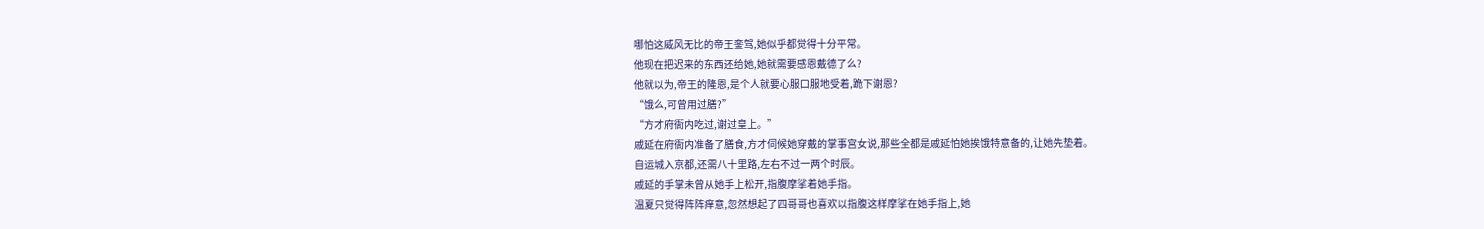哪怕这威风无比的帝王銮驾,她似乎都觉得十分平常。
他现在把迟来的东西还给她,她就需要感恩戴德了么?
他就以为,帝王的隆恩,是个人就要心服口服地受着,跪下谢恩?
“饿么,可曾用过膳?”
“方才府衙内吃过,谢过皇上。”
戚延在府衙内准备了膳食,方才伺候她穿戴的掌事宫女说,那些全都是戚延怕她挨饿特意备的,让她先垫着。
自运城入京都,还需八十里路,左右不过一两个时辰。
戚延的手掌未曾从她手上松开,指腹摩挲着她手指。
温夏只觉得阵阵痒意,忽然想起了四哥哥也喜欢以指腹这样摩挲在她手指上,她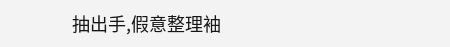抽出手,假意整理袖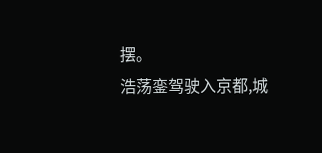摆。
浩荡銮驾驶入京都,城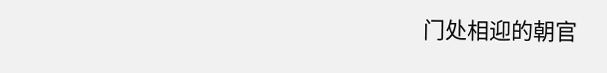门处相迎的朝官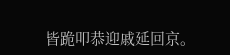皆跪叩恭迎戚延回京。